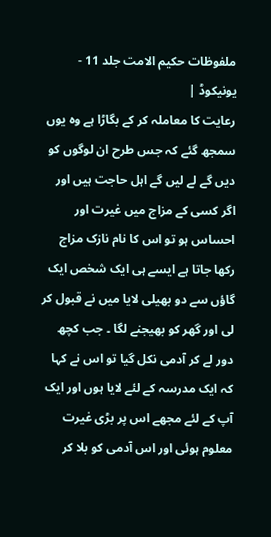ملفوظات حکیم الامت جلد 11 - یونیکوڈ |
رعایت کا معاملہ کر کے بگاڑا ہے وہ یوں سمجھ گئے کہ جس طرح ان لوگوں کو دیں گے لے لیں گے اہل حاجت ہیں اور اگر کسی کے مزاج میں غیرت اور احساس ہو تو اس کا نام نازک مزاج رکھا جاتا ہے ایسے ہی ایک شخص ایک گاؤں سے دو بھیلی لایا میں نے قبول کر لی اور گھر کو بھیجنے لگا ۔ جب کچھ دور لے کر آدمی نکل گیا تو اس نے کہا کہ ایک مدرسہ کے لئے لایا ہوں اور ایک آپ کے لئے مجھے اس پر بڑی غیرت معلوم ہوئی اور اس آدمی کو بلا کر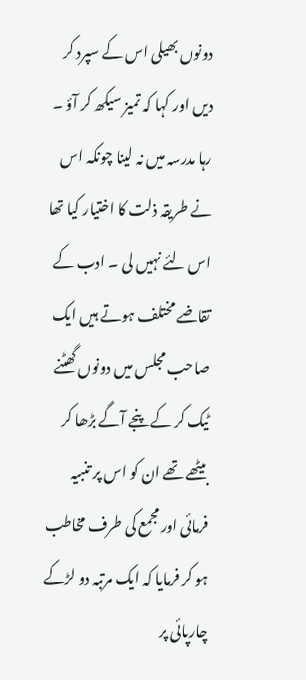دونوں بھیلی اس کے سپرد کر دیں اور کہا کہ تمیز سیکھ کر آؤ ۔ رہا مدرسہ میں نہ لینا چونکہ اس نے طریقہ ذلت کا اختیار کیا تھا اس لئے نہیں لی ۔ ادب کے تقاضے مختلف ہوتے ہیں ایک صاحب مجلس میں دونوں گھٹنے ٹیک کر کے پنجے آگے بڑھا کر بیٹھے تھے ان کو اس پر تنبیہ فرمائی اور مجمع کی طرف مخاطب ہو کر فرمایا کہ ایک مرتبہ دو لڑکے چارپائی پر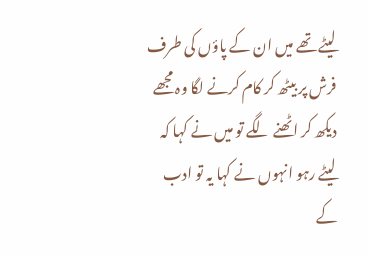لیٹے تھے میں ان کے پاؤں کی طرف فرش پر بیٹھ کر کام کرنے لگا وہ مجھے دیکھ کر اٹھنے لگے تو میں نے کہا کہ لیٹے رہو انہوں نے کہا یہ تو ادب کے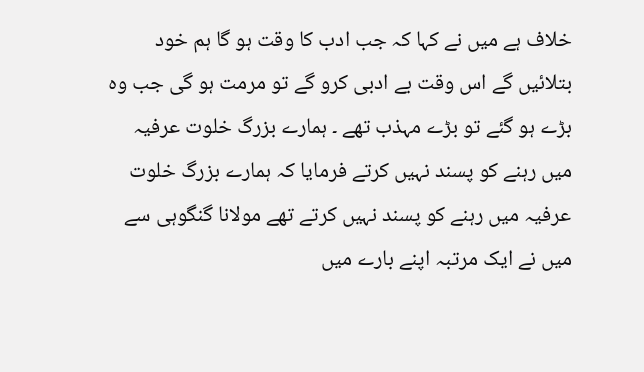خلاف ہے میں نے کہا کہ جب ادب کا وقت ہو گا ہم خود بتلائیں گے اس وقت بے ادبی کرو گے تو مرمت ہو گی جب وہ بڑے ہو گئے تو بڑے مہذب تھے ۔ ہمارے بزرگ خلوت عرفیہ میں رہنے کو پسند نہیں کرتے فرمایا کہ ہمارے بزرگ خلوت عرفیہ میں رہنے کو پسند نہیں کرتے تھے مولانا گنگوہی سے میں نے ایک مرتبہ اپنے بارے میں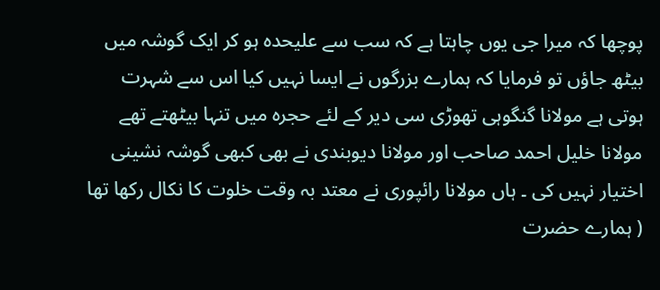پوچھا کہ میرا جی یوں چاہتا ہے کہ سب سے علیحدہ ہو کر ایک گوشہ میں بیٹھ جاؤں تو فرمایا کہ ہمارے بزرگوں نے ایسا نہیں کیا اس سے شہرت ہوتی ہے مولانا گنگوہی تھوڑی سی دیر کے لئے حجرہ میں تنہا بیٹھتے تھے مولانا خلیل احمد صاحب اور مولانا دیوبندی نے بھی کبھی گوشہ نشینی اختیار نہیں کی ۔ ہاں مولانا رائپوری نے معتد بہ وقت خلوت کا نکال رکھا تھا ( ہمارے حضرت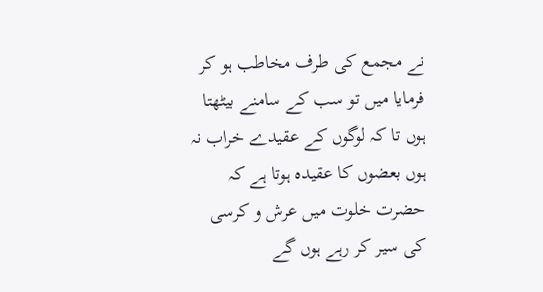نے مجمع کی طرف مخاطب ہو کر فرمایا میں تو سب کے سامنے بیٹھتا ہوں تا کہ لوگوں کے عقیدے خراب نہ ہوں بعضوں کا عقیدہ ہوتا ہے کہ حضرت خلوت میں عرش و کرسی کی سیر کر رہے ہوں گے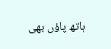ہاتھ پاؤں بھی